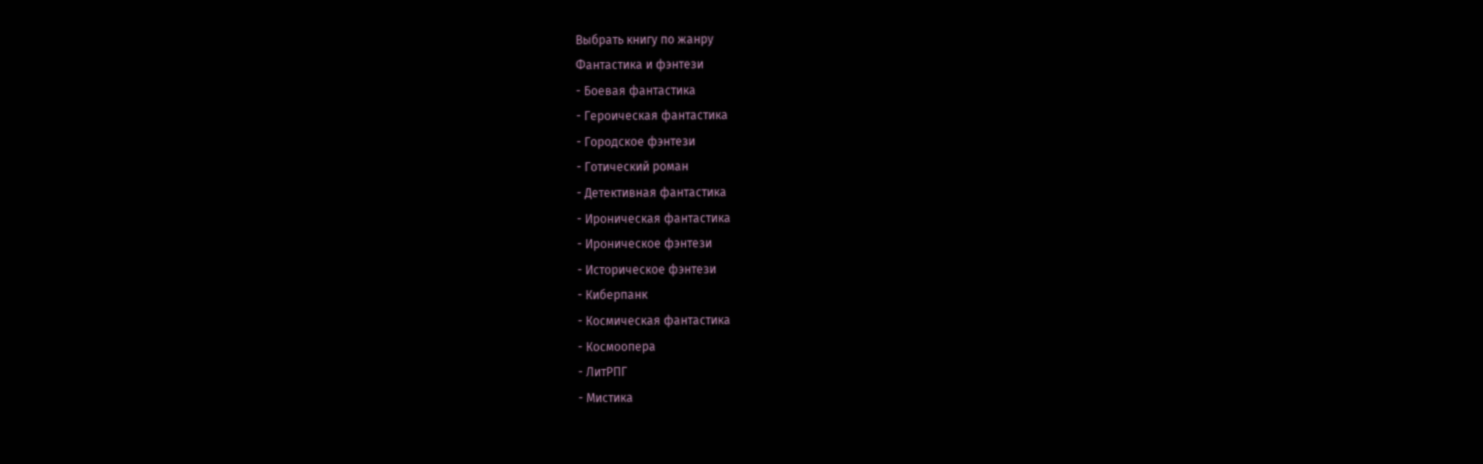Выбрать книгу по жанру
Фантастика и фэнтези
- Боевая фантастика
- Героическая фантастика
- Городское фэнтези
- Готический роман
- Детективная фантастика
- Ироническая фантастика
- Ироническое фэнтези
- Историческое фэнтези
- Киберпанк
- Космическая фантастика
- Космоопера
- ЛитРПГ
- Мистика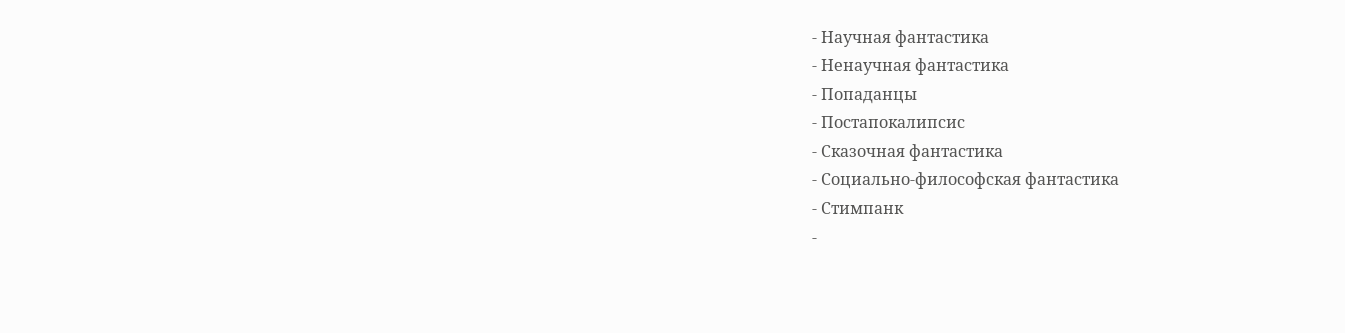- Научная фантастика
- Ненаучная фантастика
- Попаданцы
- Постапокалипсис
- Сказочная фантастика
- Социально-философская фантастика
- Стимпанк
-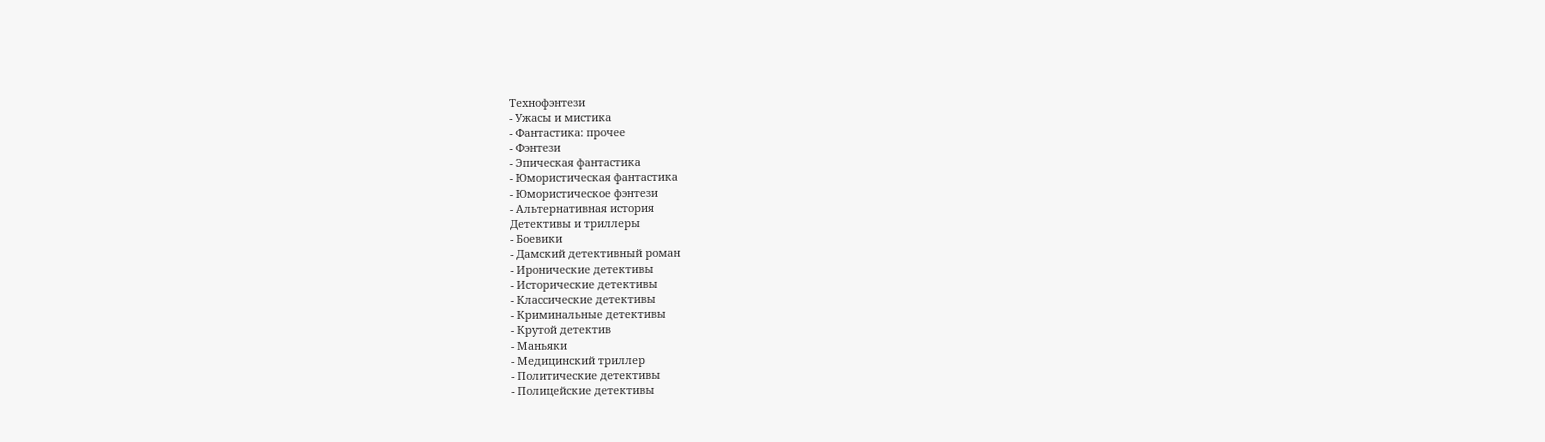Технофэнтези
- Ужасы и мистика
- Фантастика: прочее
- Фэнтези
- Эпическая фантастика
- Юмористическая фантастика
- Юмористическое фэнтези
- Альтернативная история
Детективы и триллеры
- Боевики
- Дамский детективный роман
- Иронические детективы
- Исторические детективы
- Классические детективы
- Криминальные детективы
- Крутой детектив
- Маньяки
- Медицинский триллер
- Политические детективы
- Полицейские детективы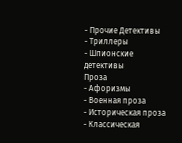- Прочие Детективы
- Триллеры
- Шпионские детективы
Проза
- Афоризмы
- Военная проза
- Историческая проза
- Классическая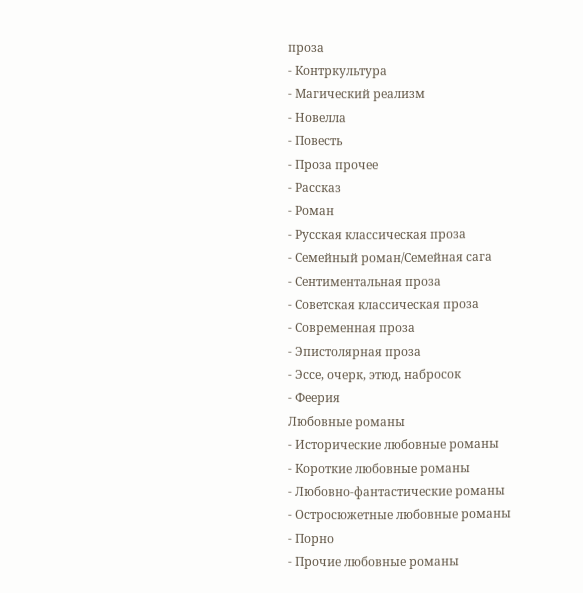проза
- Контркультура
- Магический реализм
- Новелла
- Повесть
- Проза прочее
- Рассказ
- Роман
- Русская классическая проза
- Семейный роман/Семейная сага
- Сентиментальная проза
- Советская классическая проза
- Современная проза
- Эпистолярная проза
- Эссе, очерк, этюд, набросок
- Феерия
Любовные романы
- Исторические любовные романы
- Короткие любовные романы
- Любовно-фантастические романы
- Остросюжетные любовные романы
- Порно
- Прочие любовные романы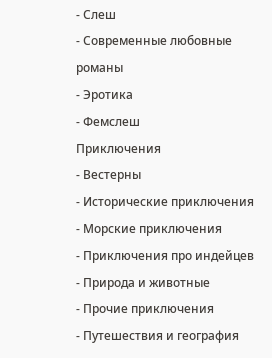- Слеш
- Современные любовные романы
- Эротика
- Фемслеш
Приключения
- Вестерны
- Исторические приключения
- Морские приключения
- Приключения про индейцев
- Природа и животные
- Прочие приключения
- Путешествия и география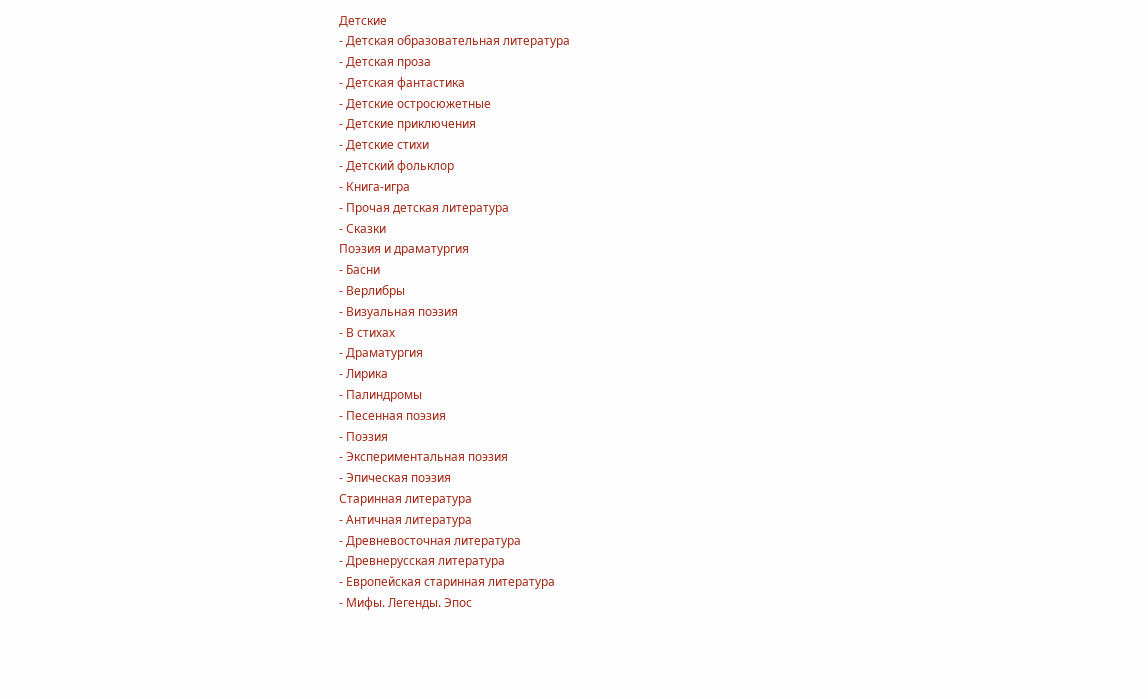Детские
- Детская образовательная литература
- Детская проза
- Детская фантастика
- Детские остросюжетные
- Детские приключения
- Детские стихи
- Детский фольклор
- Книга-игра
- Прочая детская литература
- Сказки
Поэзия и драматургия
- Басни
- Верлибры
- Визуальная поэзия
- В стихах
- Драматургия
- Лирика
- Палиндромы
- Песенная поэзия
- Поэзия
- Экспериментальная поэзия
- Эпическая поэзия
Старинная литература
- Античная литература
- Древневосточная литература
- Древнерусская литература
- Европейская старинная литература
- Мифы. Легенды. Эпос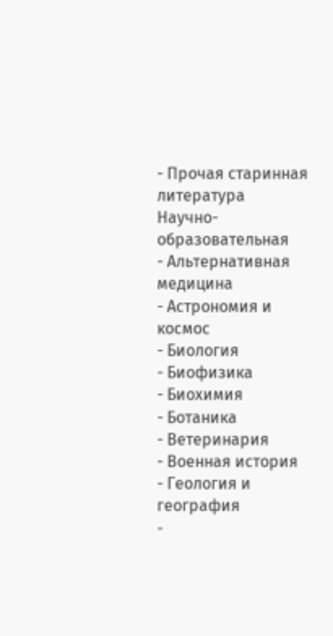- Прочая старинная литература
Научно-образовательная
- Альтернативная медицина
- Астрономия и космос
- Биология
- Биофизика
- Биохимия
- Ботаника
- Ветеринария
- Военная история
- Геология и география
-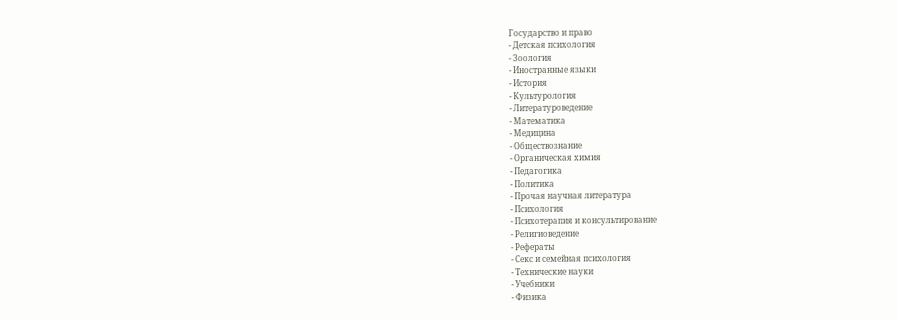Государство и право
- Детская психология
- Зоология
- Иностранные языки
- История
- Культурология
- Литературоведение
- Математика
- Медицина
- Обществознание
- Органическая химия
- Педагогика
- Политика
- Прочая научная литература
- Психология
- Психотерапия и консультирование
- Религиоведение
- Рефераты
- Секс и семейная психология
- Технические науки
- Учебники
- Физика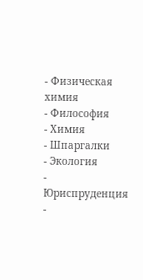- Физическая химия
- Философия
- Химия
- Шпаргалки
- Экология
- Юриспруденция
-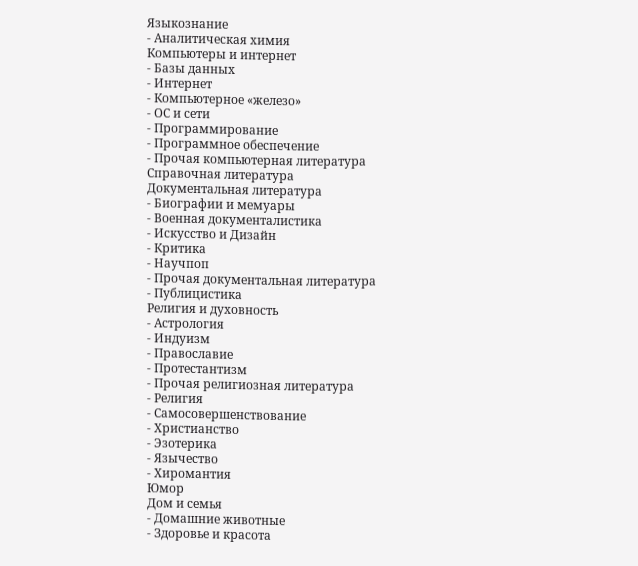Языкознание
- Аналитическая химия
Компьютеры и интернет
- Базы данных
- Интернет
- Компьютерное «железо»
- ОС и сети
- Программирование
- Программное обеспечение
- Прочая компьютерная литература
Справочная литература
Документальная литература
- Биографии и мемуары
- Военная документалистика
- Искусство и Дизайн
- Критика
- Научпоп
- Прочая документальная литература
- Публицистика
Религия и духовность
- Астрология
- Индуизм
- Православие
- Протестантизм
- Прочая религиозная литература
- Религия
- Самосовершенствование
- Христианство
- Эзотерика
- Язычество
- Хиромантия
Юмор
Дом и семья
- Домашние животные
- Здоровье и красота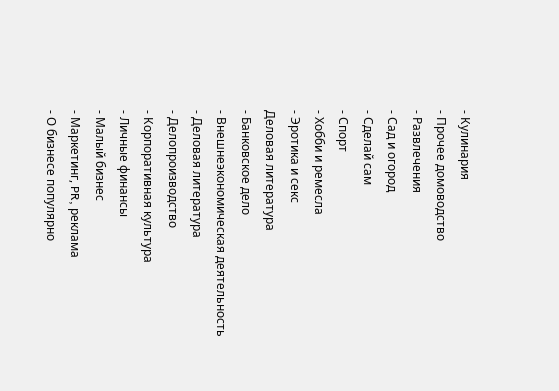- Кулинария
- Прочее домоводство
- Развлечения
- Сад и огород
- Сделай сам
- Спорт
- Хобби и ремесла
- Эротика и секс
Деловая литература
- Банковское дело
- Внешнеэкономическая деятельность
- Деловая литература
- Делопроизводство
- Корпоративная культура
- Личные финансы
- Малый бизнес
- Маркетинг, PR, реклама
- О бизнесе популярно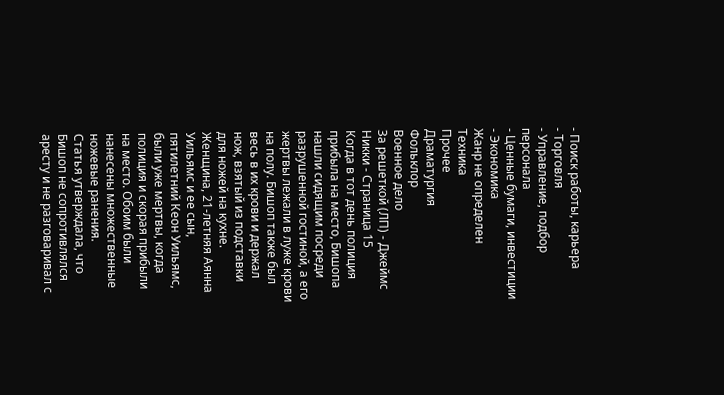- Поиск работы, карьера
- Торговля
- Управление, подбор персонала
- Ценные бумаги, инвестиции
- Экономика
Жанр не определен
Техника
Прочее
Драматургия
Фольклор
Военное дело
За решеткой (ЛП) - Джеймс Никки - Страница 15
Когда в тот день полиция прибыла на место, Бишопа нашли сидящим посреди разрушенной гостиной, а его жертвы лежали в луже крови на полу. Бишоп также был весь в их крови и держал нож, взятый из подставки для ножей на кухне. Женщина, 21-летняя Аянна Уильямс и ее сын, пятилетний Кеон Уильямс, были уже мертвы, когда полиция и скорая прибыли на место. Обоим были нанесены множественные ножевые ранения.
Статья утверждала, что Бишоп не сопротивлялся аресту и не разговаривал с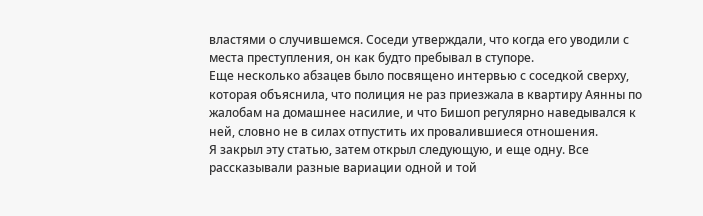властями о случившемся. Соседи утверждали, что когда его уводили с места преступления, он как будто пребывал в ступоре.
Еще несколько абзацев было посвящено интервью с соседкой сверху, которая объяснила, что полиция не раз приезжала в квартиру Аянны по жалобам на домашнее насилие, и что Бишоп регулярно наведывался к ней, словно не в силах отпустить их провалившиеся отношения.
Я закрыл эту статью, затем открыл следующую, и еще одну. Все рассказывали разные вариации одной и той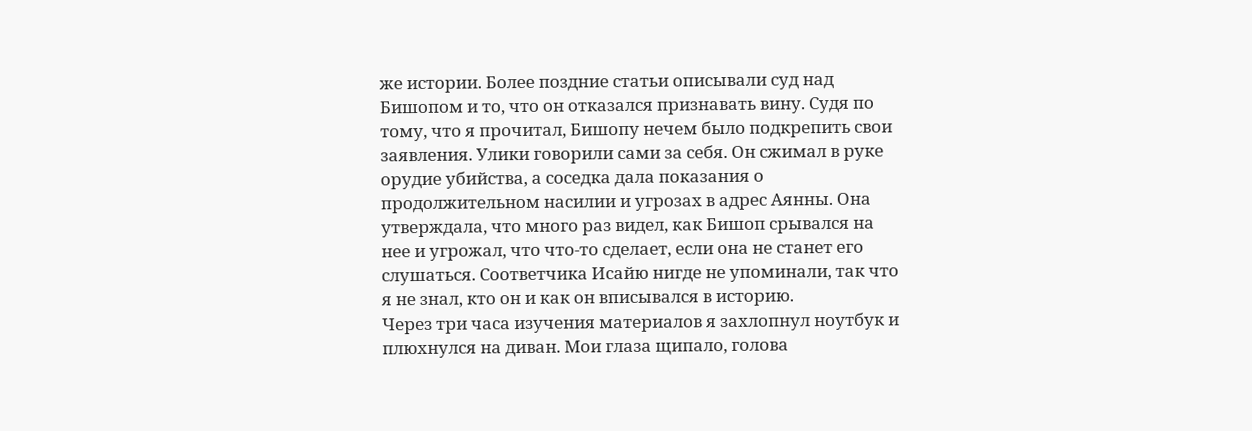же истории. Более поздние статьи описывали суд над Бишопом и то, что он отказался признавать вину. Судя по тому, что я прочитал, Бишопу нечем было подкрепить свои заявления. Улики говорили сами за себя. Он сжимал в руке орудие убийства, а соседка дала показания о продолжительном насилии и угрозах в адрес Аянны. Она утверждала, что много раз видел, как Бишоп срывался на нее и угрожал, что что-то сделает, если она не станет его слушаться. Соответчика Исайю нигде не упоминали, так что я не знал, кто он и как он вписывался в историю.
Через три часа изучения материалов я захлопнул ноутбук и плюхнулся на диван. Мои глаза щипало, голова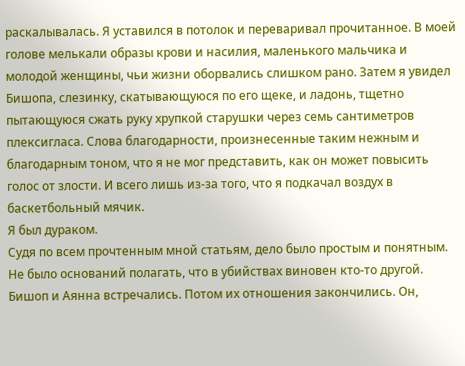раскалывалась. Я уставился в потолок и переваривал прочитанное. В моей голове мелькали образы крови и насилия, маленького мальчика и молодой женщины, чьи жизни оборвались слишком рано. Затем я увидел Бишопа, слезинку, скатывающуюся по его щеке, и ладонь, тщетно пытающуюся сжать руку хрупкой старушки через семь сантиметров плексигласа. Слова благодарности, произнесенные таким нежным и благодарным тоном, что я не мог представить, как он может повысить голос от злости. И всего лишь из-за того, что я подкачал воздух в баскетбольный мячик.
Я был дураком.
Судя по всем прочтенным мной статьям, дело было простым и понятным. Не было оснований полагать, что в убийствах виновен кто-то другой. Бишоп и Аянна встречались. Потом их отношения закончились. Он,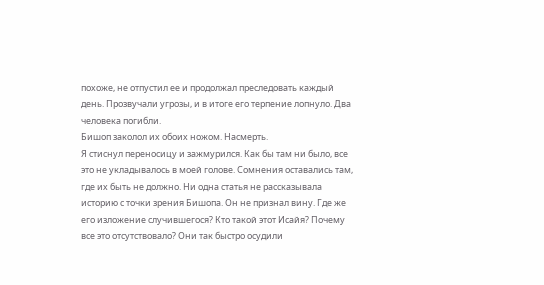похоже, не отпустил ее и продолжал преследовать каждый день. Прозвучали угрозы, и в итоге его терпение лопнуло. Два человека погибли.
Бишоп заколол их обоих ножом. Насмерть.
Я стиснул переносицу и зажмурился. Как бы там ни было, все это не укладывалось в моей голове. Сомнения оставались там, где их быть не должно. Ни одна статья не рассказывала историю с точки зрения Бишопа. Он не признал вину. Где же его изложение случившегося? Кто такой этот Исайя? Почему все это отсутствовало? Они так быстро осудили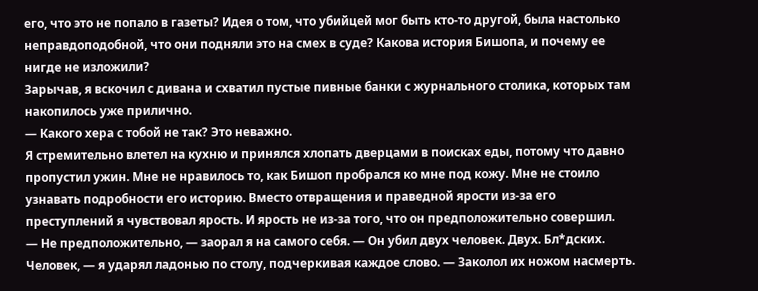его, что это не попало в газеты? Идея о том, что убийцей мог быть кто-то другой, была настолько неправдоподобной, что они подняли это на смех в суде? Какова история Бишопа, и почему ее нигде не изложили?
Зарычав, я вскочил с дивана и схватил пустые пивные банки с журнального столика, которых там накопилось уже прилично.
— Какого хера с тобой не так? Это неважно.
Я стремительно влетел на кухню и принялся хлопать дверцами в поисках еды, потому что давно пропустил ужин. Мне не нравилось то, как Бишоп пробрался ко мне под кожу. Мне не стоило узнавать подробности его историю. Вместо отвращения и праведной ярости из-за его преступлений я чувствовал ярость. И ярость не из-за того, что он предположительно совершил.
— Не предположительно, — заорал я на самого себя. — Он убил двух человек. Двух. Бл*дских. Человек, — я ударял ладонью по столу, подчеркивая каждое слово. — Заколол их ножом насмерть.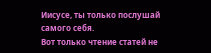Иисусе, ты только послушай самого себя.
Вот только чтение статей не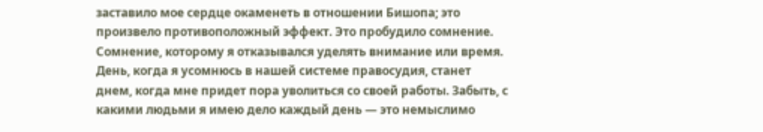заставило мое сердце окаменеть в отношении Бишопа; это произвело противоположный эффект. Это пробудило сомнение. Сомнение, которому я отказывался уделять внимание или время. День, когда я усомнюсь в нашей системе правосудия, станет днем, когда мне придет пора уволиться со своей работы. Забыть, с какими людьми я имею дело каждый день — это немыслимо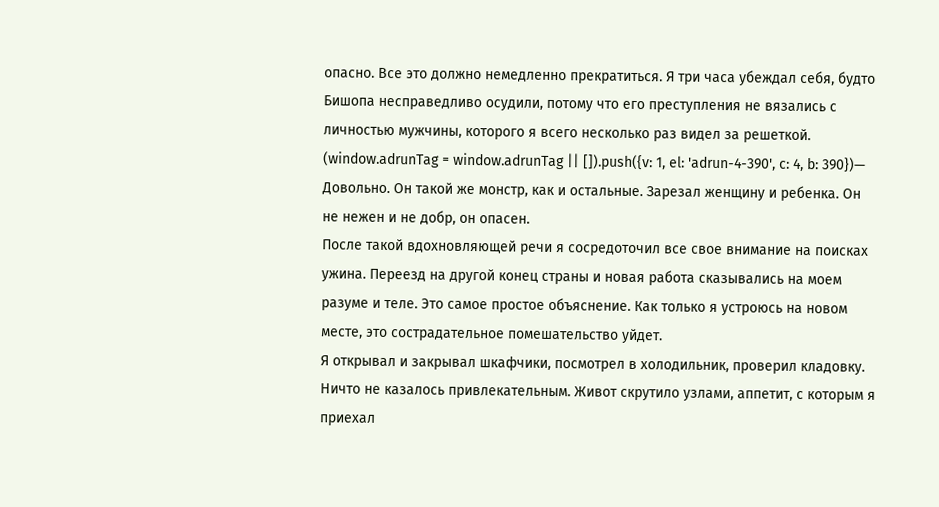опасно. Все это должно немедленно прекратиться. Я три часа убеждал себя, будто Бишопа несправедливо осудили, потому что его преступления не вязались с личностью мужчины, которого я всего несколько раз видел за решеткой.
(window.adrunTag = window.adrunTag || []).push({v: 1, el: 'adrun-4-390', c: 4, b: 390})— Довольно. Он такой же монстр, как и остальные. Зарезал женщину и ребенка. Он не нежен и не добр, он опасен.
После такой вдохновляющей речи я сосредоточил все свое внимание на поисках ужина. Переезд на другой конец страны и новая работа сказывались на моем разуме и теле. Это самое простое объяснение. Как только я устроюсь на новом месте, это сострадательное помешательство уйдет.
Я открывал и закрывал шкафчики, посмотрел в холодильник, проверил кладовку. Ничто не казалось привлекательным. Живот скрутило узлами, аппетит, с которым я приехал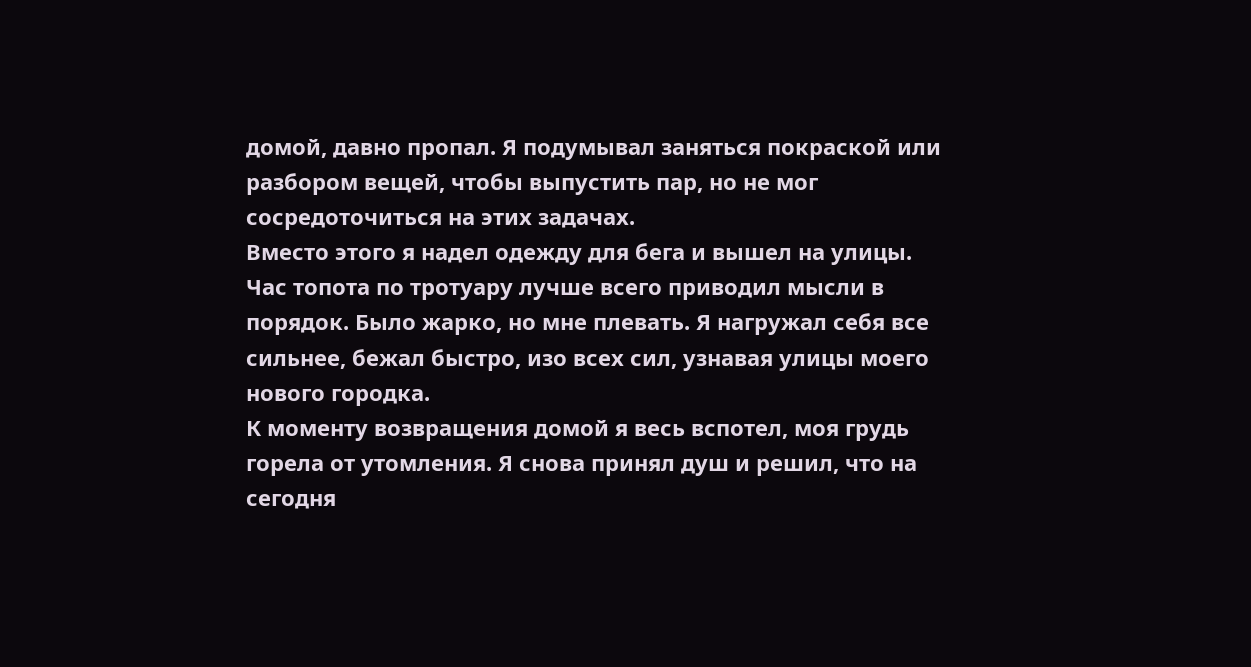домой, давно пропал. Я подумывал заняться покраской или разбором вещей, чтобы выпустить пар, но не мог сосредоточиться на этих задачах.
Вместо этого я надел одежду для бега и вышел на улицы. Час топота по тротуару лучше всего приводил мысли в порядок. Было жарко, но мне плевать. Я нагружал себя все сильнее, бежал быстро, изо всех сил, узнавая улицы моего нового городка.
К моменту возвращения домой я весь вспотел, моя грудь горела от утомления. Я снова принял душ и решил, что на сегодня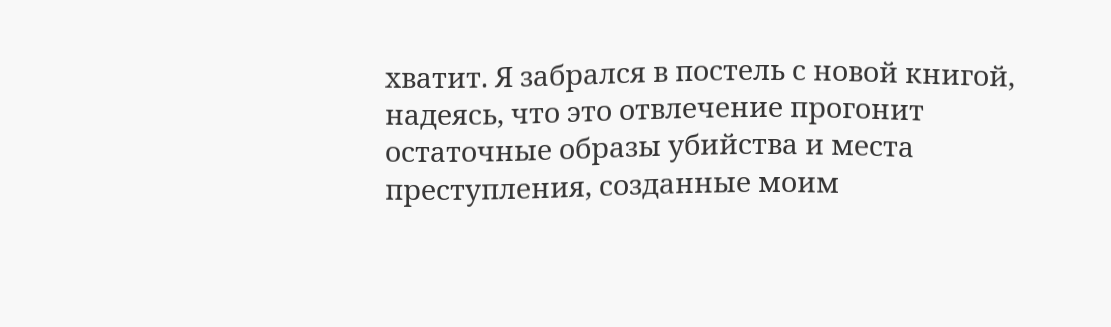хватит. Я забрался в постель с новой книгой, надеясь, что это отвлечение прогонит остаточные образы убийства и места преступления, созданные моим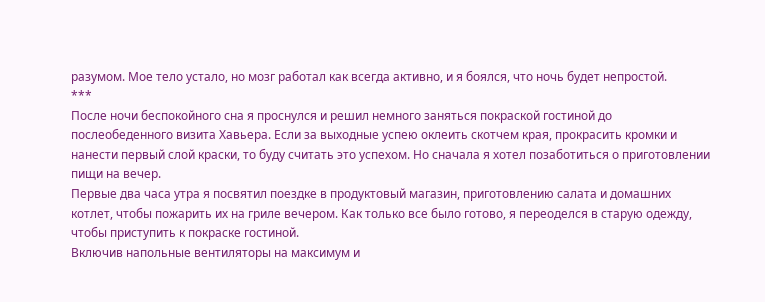разумом. Мое тело устало, но мозг работал как всегда активно, и я боялся, что ночь будет непростой.
***
После ночи беспокойного сна я проснулся и решил немного заняться покраской гостиной до послеобеденного визита Хавьера. Если за выходные успею оклеить скотчем края, прокрасить кромки и нанести первый слой краски, то буду считать это успехом. Но сначала я хотел позаботиться о приготовлении пищи на вечер.
Первые два часа утра я посвятил поездке в продуктовый магазин, приготовлению салата и домашних котлет, чтобы пожарить их на гриле вечером. Как только все было готово, я переоделся в старую одежду, чтобы приступить к покраске гостиной.
Включив напольные вентиляторы на максимум и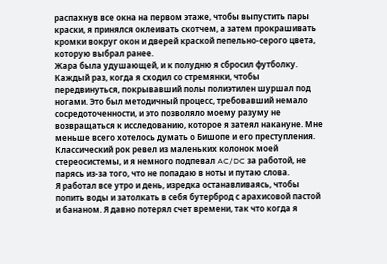распахнув все окна на первом этаже, чтобы выпустить пары краски, я принялся оклеивать скотчем, а затем прокрашивать кромки вокруг окон и дверей краской пепельно-серого цвета, которую выбрал ранее.
Жара была удушающей, и к полудню я сбросил футболку. Каждый раз, когда я сходил со стремянки, чтобы передвинуться, покрывавший полы полиэтилен шуршал под ногами. Это был методичный процесс, требовавший немало сосредоточенности, и это позволяло моему разуму не возвращаться к исследованию, которое я затеял накануне. Мне меньше всего хотелось думать о Бишопе и его преступления.
Классический рок ревел из маленьких колонок моей стереосистемы, и я немного подпевал AC/DC за работой, не парясь из-за того, что не попадаю в ноты и путаю слова.
Я работал все утро и день, изредка останавливаясь, чтобы попить воды и затолкать в себя бутерброд с арахисовой пастой и бананом. Я давно потерял счет времени, так что когда я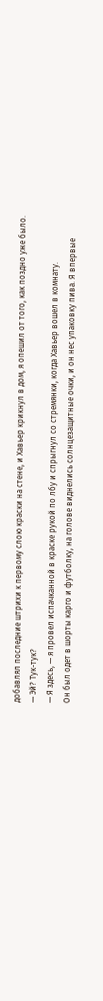добавлял последние штрихи к первому слою краски на стене, и Хавьер крикнул в дом, я опешил от того, как поздно уже было.
— Эй? Тук-тук?
— Я здесь, — я провел испачканной в краске рукой по лбу и спрыгнул со стремянки, когда Хавьер вошел в комнату.
Он был одет в шорты карго и футболку, на голове виднелись солнцезащитные очки, и он нес упаковку пива. Я впервые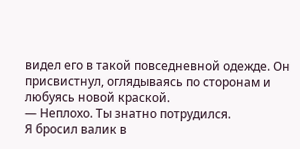видел его в такой повседневной одежде. Он присвистнул, оглядываясь по сторонам и любуясь новой краской.
— Неплохо. Ты знатно потрудился.
Я бросил валик в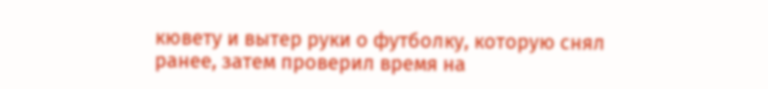кювету и вытер руки о футболку, которую снял ранее, затем проверил время на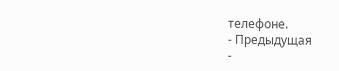телефоне.
- Предыдущая
-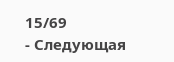15/69
- Следующая